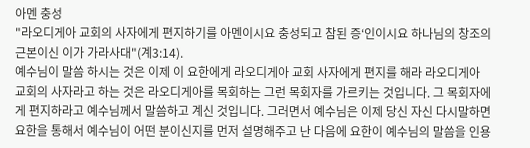아멘 충성
"라오디게아 교회의 사자에게 편지하기를 아멘이시요 충성되고 참된 증‘인이시요 하나님의 창조의 근본이신 이가 가라사대"(계3:14).
예수님이 말씀 하시는 것은 이제 이 요한에게 라오디게아 교회 사자에게 편지를 해라 라오디게아 교회의 사자라고 하는 것은 라오디게아를 목회하는 그런 목회자를 가르키는 것입니다. 그 목회자에게 편지하라고 예수님께서 말씀하고 계신 것입니다. 그러면서 예수님은 이제 당신 자신 다시말하면 요한을 통해서 예수님이 어떤 분이신지를 먼저 설명해주고 난 다음에 요한이 예수님의 말씀을 인용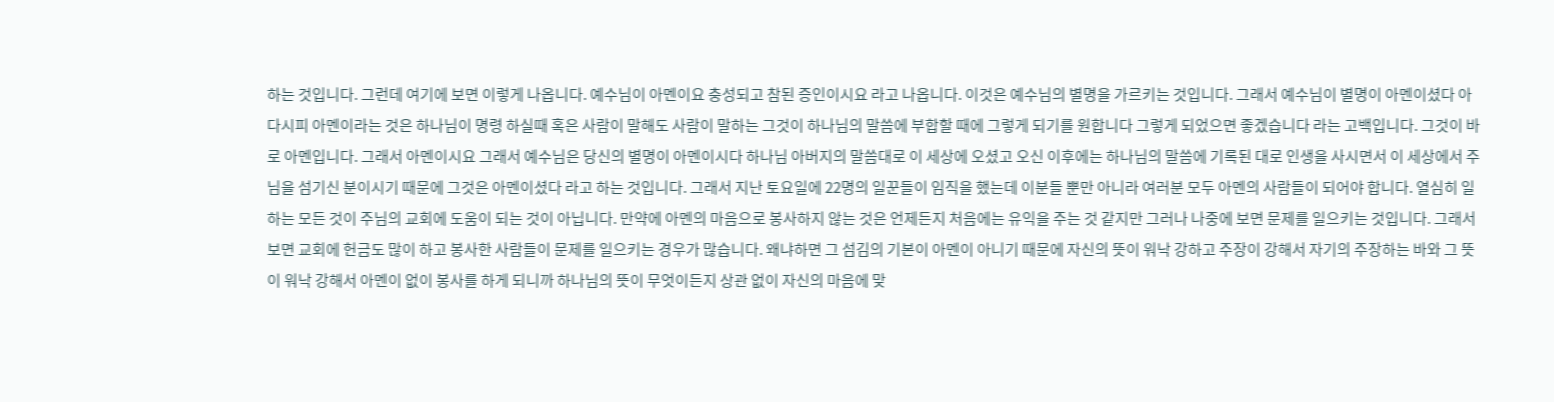하는 것입니다. 그런데 여기에 보면 이렇게 나옵니다. 예수님이 아멘이요 충성되고 참된 증인이시요 라고 나옵니다. 이것은 예수님의 별명을 가르키는 것입니다. 그래서 예수님이 별명이 아멘이셨다 아다시피 아멘이라는 것은 하나님이 명령 하실때 혹은 사람이 말해도 사람이 말하는 그것이 하나님의 말씀에 부합할 때에 그렇게 되기를 원합니다 그렇게 되었으면 좋겠습니다 라는 고백입니다. 그것이 바로 아멘입니다. 그래서 아멘이시요 그래서 예수님은 당신의 별명이 아멘이시다 하나님 아버지의 말씀대로 이 세상에 오셨고 오신 이후에는 하나님의 말씀에 기록된 대로 인생을 사시면서 이 세상에서 주님을 섬기신 분이시기 때문에 그것은 아멘이셨다 라고 하는 것입니다. 그래서 지난 토요일에 22명의 일꾼들이 임직을 했는데 이분들 뿐만 아니라 여러분 모두 아멘의 사람들이 되어야 합니다. 열심히 일하는 모든 것이 주님의 교회에 도움이 되는 것이 아닙니다. 만약에 아멘의 마음으로 봉사하지 않는 것은 언제든지 처음에는 유익을 주는 것 같지만 그러나 나중에 보면 문제를 일으키는 것입니다. 그래서 보면 교회에 헌금도 많이 하고 봉사한 사람들이 문제를 일으키는 경우가 많습니다. 왜냐하면 그 섬김의 기본이 아멘이 아니기 때문에 자신의 뜻이 워낙 강하고 주장이 강해서 자기의 주장하는 바와 그 뜻이 워낙 강해서 아멘이 없이 봉사를 하게 되니까 하나님의 뜻이 무엇이든지 상관 없이 자신의 마음에 맞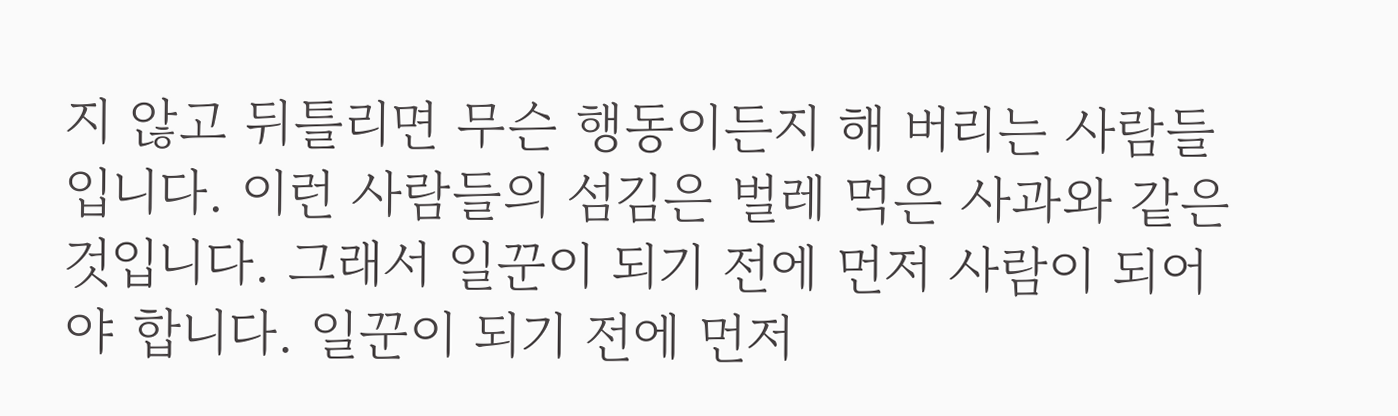지 않고 뒤틀리면 무슨 행동이든지 해 버리는 사람들입니다. 이런 사람들의 섬김은 벌레 먹은 사과와 같은 것입니다. 그래서 일꾼이 되기 전에 먼저 사람이 되어야 합니다. 일꾼이 되기 전에 먼저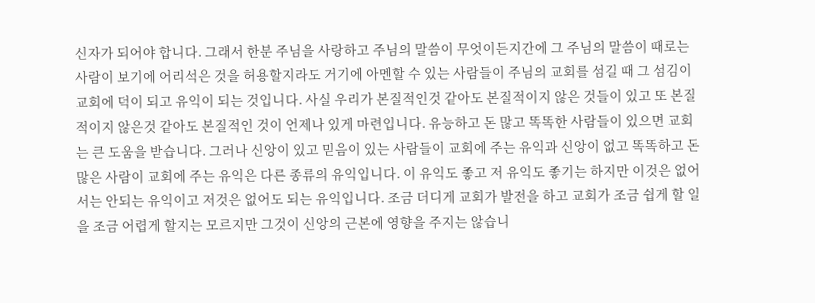신자가 되어야 합니다. 그래서 한분 주님을 사랑하고 주님의 말씀이 무엇이든지간에 그 주님의 말씀이 때로는 사람이 보기에 어리석은 것을 허용할지라도 거기에 아멘할 수 있는 사람들이 주님의 교회를 섬길 때 그 섬김이 교회에 덕이 되고 유익이 되는 것입니다. 사실 우리가 본질적인것 같아도 본질적이지 않은 것들이 있고 또 본질적이지 않은것 같아도 본질적인 것이 언제나 있게 마련입니다. 유능하고 돈 많고 똑똑한 사람들이 있으면 교회는 큰 도움을 받습니다. 그러나 신앙이 있고 믿음이 있는 사람들이 교회에 주는 유익과 신앙이 없고 똑똑하고 돈 많은 사람이 교회에 주는 유익은 다른 종류의 유익입니다. 이 유익도 좋고 저 유익도 좋기는 하지만 이것은 없어서는 안되는 유익이고 저것은 없어도 되는 유익입니다. 조금 더디게 교회가 발전을 하고 교회가 조금 쉽게 할 일을 조금 어렵게 할지는 모르지만 그것이 신앙의 근본에 영향을 주지는 않습니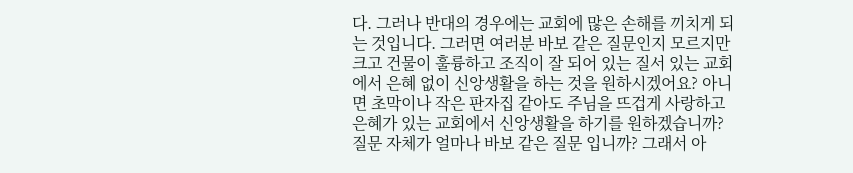다. 그러나 반대의 경우에는 교회에 많은 손해를 끼치게 되는 것입니다. 그러면 여러분 바보 같은 질문인지 모르지만 크고 건물이 훌륭하고 조직이 잘 되어 있는 질서 있는 교회에서 은혜 없이 신앙생활을 하는 것을 원하시겠어요? 아니면 초막이나 작은 판자집 같아도 주님을 뜨겁게 사랑하고 은혜가 있는 교회에서 신앙생활을 하기를 원하겠습니까?
질문 자체가 얼마나 바보 같은 질문 입니까? 그래서 아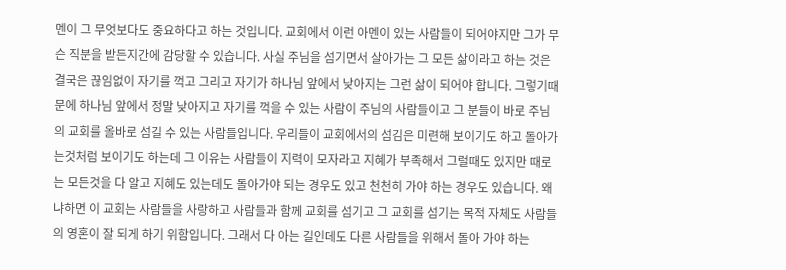멘이 그 무엇보다도 중요하다고 하는 것입니다. 교회에서 이런 아멘이 있는 사람들이 되어야지만 그가 무슨 직분을 받든지간에 감당할 수 있습니다. 사실 주님을 섬기면서 살아가는 그 모든 삶이라고 하는 것은 결국은 끊임없이 자기를 꺽고 그리고 자기가 하나님 앞에서 낮아지는 그런 삶이 되어야 합니다. 그렇기때문에 하나님 앞에서 정말 낮아지고 자기를 꺽을 수 있는 사람이 주님의 사람들이고 그 분들이 바로 주님의 교회를 올바로 섬길 수 있는 사람들입니다. 우리들이 교회에서의 섬김은 미련해 보이기도 하고 돌아가는것처럼 보이기도 하는데 그 이유는 사람들이 지력이 모자라고 지혜가 부족해서 그럴때도 있지만 때로는 모든것을 다 알고 지혜도 있는데도 돌아가야 되는 경우도 있고 천천히 가야 하는 경우도 있습니다. 왜냐하면 이 교회는 사람들을 사랑하고 사람들과 함께 교회를 섬기고 그 교회를 섬기는 목적 자체도 사람들의 영혼이 잘 되게 하기 위함입니다. 그래서 다 아는 길인데도 다른 사람들을 위해서 돌아 가야 하는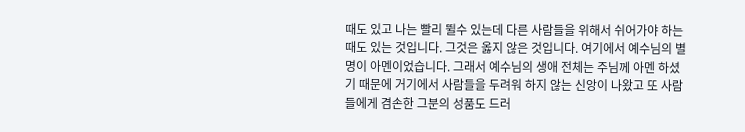때도 있고 나는 빨리 뛸수 있는데 다른 사람들을 위해서 쉬어가야 하는 때도 있는 것입니다. 그것은 옳지 않은 것입니다. 여기에서 예수님의 별명이 아멘이었습니다. 그래서 예수님의 생애 전체는 주님께 아멘 하셨기 때문에 거기에서 사람들을 두려워 하지 않는 신앙이 나왔고 또 사람들에게 겸손한 그분의 성품도 드러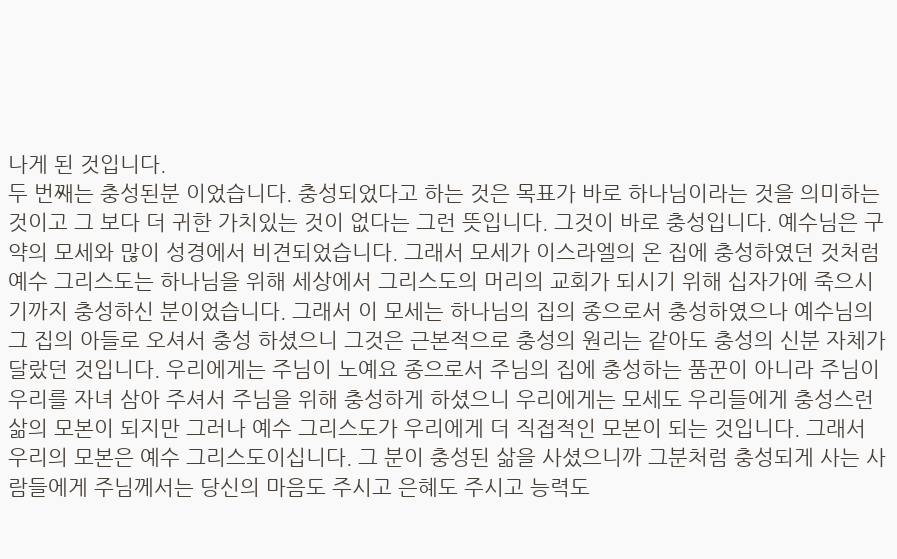나게 된 것입니다.
두 번째는 충성된분 이었습니다. 충성되었다고 하는 것은 목표가 바로 하나님이라는 것을 의미하는 것이고 그 보다 더 귀한 가치있는 것이 없다는 그런 뜻입니다. 그것이 바로 충성입니다. 예수님은 구약의 모세와 많이 성경에서 비견되었습니다. 그래서 모세가 이스라엘의 온 집에 충성하였던 것처럼 예수 그리스도는 하나님을 위해 세상에서 그리스도의 머리의 교회가 되시기 위해 십자가에 죽으시기까지 충성하신 분이었습니다. 그래서 이 모세는 하나님의 집의 종으로서 충성하였으나 예수님의 그 집의 아들로 오셔서 충성 하셨으니 그것은 근본적으로 충성의 원리는 같아도 충성의 신분 자체가 달랐던 것입니다. 우리에게는 주님이 노예요 종으로서 주님의 집에 충성하는 품꾼이 아니라 주님이 우리를 자녀 삼아 주셔서 주님을 위해 충성하게 하셨으니 우리에게는 모세도 우리들에게 충성스런 삶의 모본이 되지만 그러나 예수 그리스도가 우리에게 더 직접적인 모본이 되는 것입니다. 그래서 우리의 모본은 예수 그리스도이십니다. 그 분이 충성된 삶을 사셨으니까 그분처럼 충성되게 사는 사람들에게 주님께서는 당신의 마음도 주시고 은혜도 주시고 능력도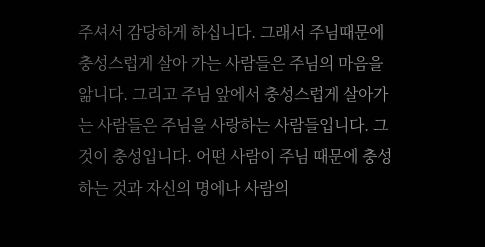주셔서 감당하게 하십니다. 그래서 주님때문에 충성스럽게 살아 가는 사람들은 주님의 마음을 앎니다. 그리고 주님 앞에서 충성스럽게 살아가는 사람들은 주님을 사랑하는 사람들입니다. 그것이 충성입니다. 어떤 사람이 주님 때문에 충성하는 것과 자신의 명에나 사람의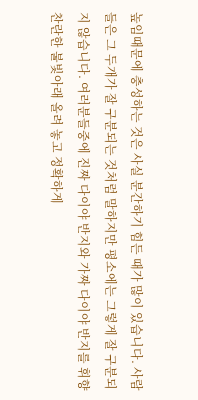높임때문에 충성하는 것은 사실 분간하기 힘든 때가 많이 있습니다. 사람들은 그 두개가 잘 구분되는 것처럼 말하지만 평소에는 그렇게 잘 구분되지 않습니다. 여러분들중에 진짜 다이야 반지와 가짜 다이야 반지를 휘향 찬란한 불빛아래 올려 놓고 정확하게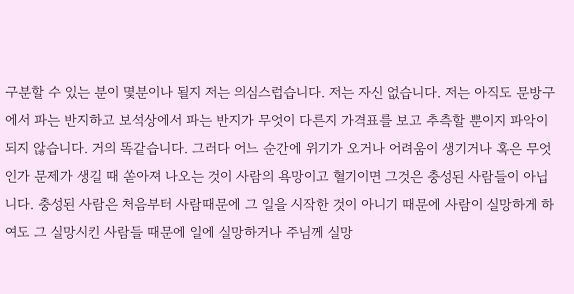구분할 수 있는 분이 몇분이나 될지 저는 의심스럽습니다. 저는 자신 없습니다. 저는 아직도 문방구에서 파는 반지하고 보석상에서 파는 반지가 무엇이 다른지 가격표를 보고 추측할 뿐이지 파악이 되지 않습니다. 거의 똑같습니다. 그러다 어느 순간에 위기가 오거나 어려움이 생기거나 혹은 무엇인가 문제가 생길 때 쏟아져 나오는 것이 사람의 욕망이고 혈기이면 그것은 충성된 사람들이 아닙니다. 충성된 사람은 처음부터 사람때문에 그 일을 시작한 것이 아니기 때문에 사람이 실망하게 하여도 그 실망시킨 사람들 때문에 일에 실망하거나 주님께 실망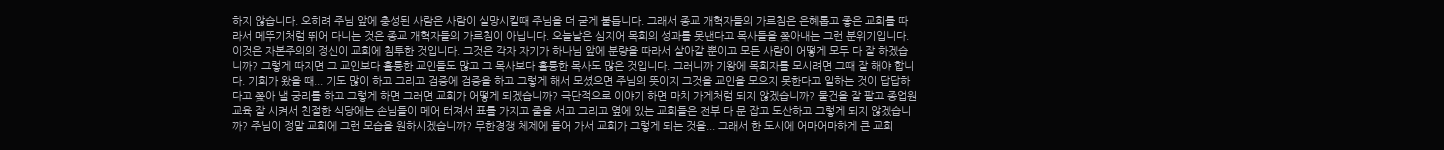하지 않습니다. 오히려 주님 앞에 충성된 사람은 사람이 실망시킬때 주님을 더 굳게 붙듭니다. 그래서 종교 개혁자들의 가르침은 은혜롭고 좋은 교회를 따라서 메뚜기처럼 뛰어 다니는 것은 종교 개혁자들의 가르침이 아닙니다. 오늘날은 심지어 목회의 성과를 못낸다고 목사들을 쫒아내는 그런 분위기입니다. 이것은 자본주의의 정신이 교회에 침투한 것입니다. 그것은 각자 자기가 하나님 앞에 분량을 따라서 살아갈 뿐이고 모든 사람이 어떻게 모두 다 잘 하겠습니까? 그렇게 따지면 그 교인보다 훌륭한 교인들도 많고 그 목사보다 훌륭한 목사도 많은 것입니다. 그러니까 기왕에 목회자를 모시려면 그때 잘 해야 합니다. 기회가 왔을 때... 기도 많이 하고 그리고 검증에 검증을 하고 그렇게 해서 모셨으면 주님의 뜻이지 그것을 교인을 모으지 못한다고 일하는 것이 답답하다고 쫒아 낼 궁리를 하고 그렇게 하면 그러면 교회가 어떻게 되겠습니까? 극단적으로 이야기 하면 마치 가게처럼 되지 않겠습니까? 물건을 잘 팔고 종업원 교육 잘 시켜서 친절한 식당에는 손님들이 메어 터져서 표를 가지고 줄을 서고 그리고 옆에 있는 교회들은 전부 다 문 잡고 도산하고 그렇게 되지 않겠습니까? 주님이 정말 교회에 그런 모습을 원하시겠습니까? 무한경쟁 체제에 들어 가서 교회가 그렇게 되는 것을... 그래서 한 도시에 어마어마하게 큰 교회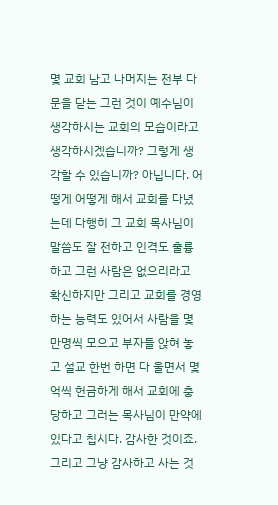몇 교회 남고 나머지는 전부 다 문을 닫는 그런 것이 예수님이 생각하시는 교회의 모습이라고 생각하시겠습니까? 그렇게 생각할 수 있습니까? 아닙니다. 어떻게 어떻게 해서 교회를 다녔는데 다행히 그 교회 목사님이 말씀도 잘 전하고 인격도 훌륭하고 그런 사람은 없으리라고 확신하지만 그리고 교회를 경영하는 능력도 있어서 사람을 몇만명씩 모으고 부자들 앉혀 놓고 설교 한번 하면 다 울면서 몇억씩 헌금하게 해서 교회에 충당하고 그러는 목사님이 만약에 있다고 칩시다. 감사한 것이죠. 그리고 그냥 감사하고 사는 것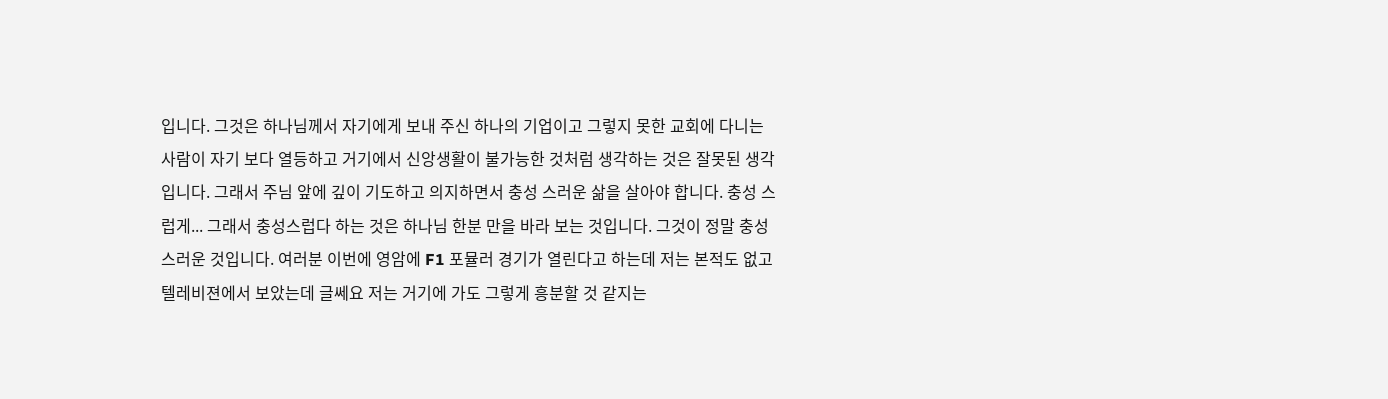입니다. 그것은 하나님께서 자기에게 보내 주신 하나의 기업이고 그렇지 못한 교회에 다니는 사람이 자기 보다 열등하고 거기에서 신앙생활이 불가능한 것처럼 생각하는 것은 잘못된 생각입니다. 그래서 주님 앞에 깊이 기도하고 의지하면서 충성 스러운 삶을 살아야 합니다. 충성 스럽게... 그래서 충성스럽다 하는 것은 하나님 한분 만을 바라 보는 것입니다. 그것이 정말 충성스러운 것입니다. 여러분 이번에 영암에 F1 포뮬러 경기가 열린다고 하는데 저는 본적도 없고 텔레비젼에서 보았는데 글쎄요 저는 거기에 가도 그렇게 흥분할 것 같지는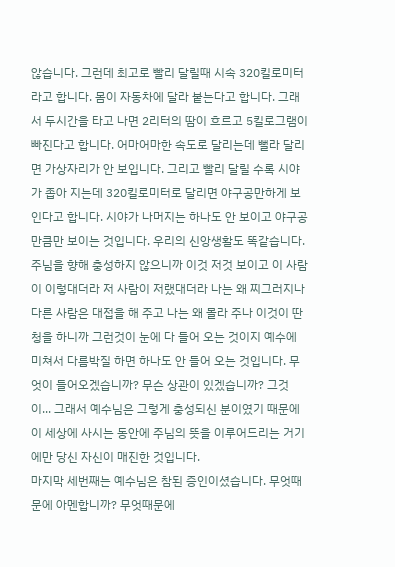않습니다. 그런데 최고로 빨리 달릴때 시속 320킬로미터 라고 합니다. 몸이 자동차에 달라 붙는다고 합니다. 그래서 두시간을 타고 나면 2리터의 땀이 흐르고 5킬로그램이 빠진다고 합니다. 어마어마한 속도로 달리는데 뻘라 달리면 가상자리가 안 보입니다. 그리고 빨리 달릴 수록 시야가 좁아 지는데 320킬로미터로 달리면 야구공만하게 보인다고 합니다. 시야가 나머지는 하나도 안 보이고 야구공만큼만 보이는 것입니다. 우리의 신앙생활도 똑같습니다. 주님을 향해 충성하지 않으니까 이것 저것 보이고 이 사람이 이렇대더라 저 사람이 저랬대더라 나는 왜 찌그러지나 다른 사람은 대접을 해 주고 나는 왜 몰라 주나 이것이 딴청을 하니까 그런것이 눈에 다 들어 오는 것이지 예수에 미쳐서 다름박질 하면 하나도 안 들어 오는 것입니다. 무엇이 들어오겠습니까? 무슨 상관이 있겠습니까? 그것이... 그래서 예수님은 그렇게 충성되신 분이였기 때문에 이 세상에 사시는 동안에 주님의 뜻을 이루어드리는 거기에만 당신 자신이 매진한 것입니다.
마지막 세번째는 예수님은 참된 증인이셨습니다. 무엇때문에 아멘합니까? 무엇때문에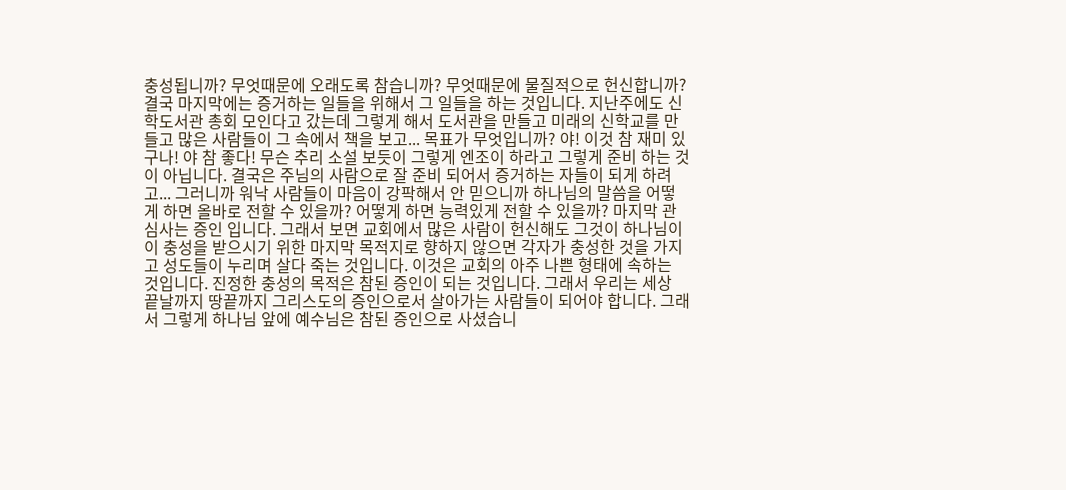충성됩니까? 무엇때문에 오래도록 참습니까? 무엇때문에 물질적으로 헌신합니까? 결국 마지막에는 증거하는 일들을 위해서 그 일들을 하는 것입니다. 지난주에도 신학도서관 총회 모인다고 갔는데 그렇게 해서 도서관을 만들고 미래의 신학교를 만들고 많은 사람들이 그 속에서 책을 보고... 목표가 무엇입니까? 야! 이것 참 재미 있구나! 야 참 좋다! 무슨 추리 소설 보듯이 그렇게 엔조이 하라고 그렇게 준비 하는 것이 아닙니다. 결국은 주님의 사람으로 잘 준비 되어서 증거하는 자들이 되게 하려고... 그러니까 워낙 사람들이 마음이 강팍해서 안 믿으니까 하나님의 말씀을 어떻게 하면 올바로 전할 수 있을까? 어떻게 하면 능력있게 전할 수 있을까? 마지막 관심사는 증인 입니다. 그래서 보면 교회에서 많은 사람이 헌신해도 그것이 하나님이 이 충성을 받으시기 위한 마지막 목적지로 향하지 않으면 각자가 충성한 것을 가지고 성도들이 누리며 살다 죽는 것입니다. 이것은 교회의 아주 나쁜 형태에 속하는 것입니다. 진정한 충성의 목적은 참된 증인이 되는 것입니다. 그래서 우리는 세상 끝날까지 땅끝까지 그리스도의 증인으로서 살아가는 사람들이 되어야 합니다. 그래서 그렇게 하나님 앞에 예수님은 참된 증인으로 사셨습니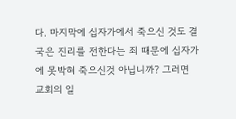다. 마지막에 십자가에서 죽으신 것도 결국은 진리를 전한다는 죄 때문에 십자가에 못박혀 죽으신것 아닙니까? 그러면 교회의 일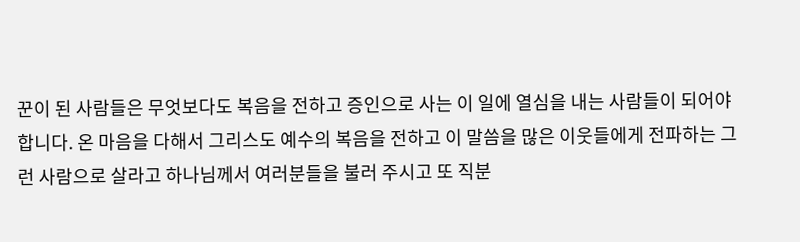꾼이 된 사람들은 무엇보다도 복음을 전하고 증인으로 사는 이 일에 열심을 내는 사람들이 되어야 합니다. 온 마음을 다해서 그리스도 예수의 복음을 전하고 이 말씀을 많은 이웃들에게 전파하는 그런 사람으로 살라고 하나님께서 여러분들을 불러 주시고 또 직분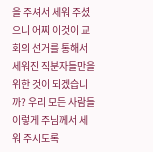을 주셔서 세워 주셨으니 어찌 이것이 교회의 선거를 통해서 세워진 직분자들만을 위한 것이 되겠습니까? 우리 모든 사람들 이렇게 주님께서 세워 주시도록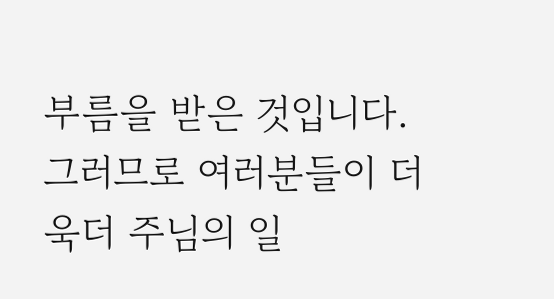부름을 받은 것입니다.그러므로 여러분들이 더욱더 주님의 일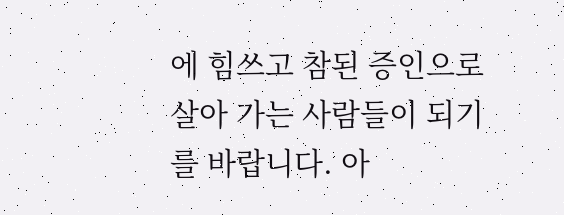에 힘쓰고 참된 증인으로 살아 가는 사람들이 되기를 바랍니다. 아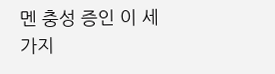멘 충성 증인 이 세가지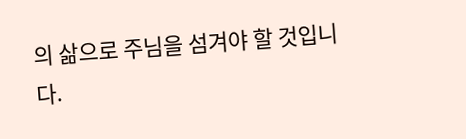의 삶으로 주님을 섬겨야 할 것입니다.